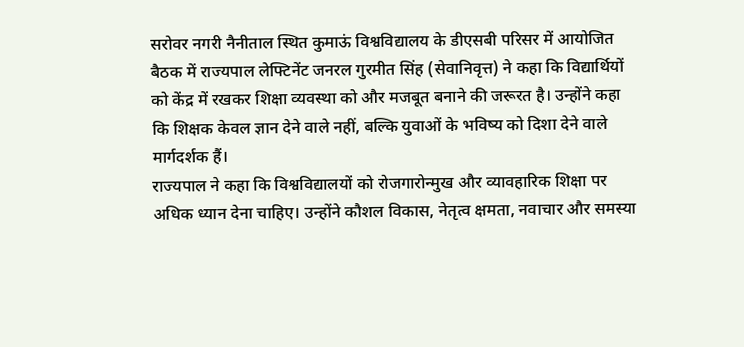सरोवर नगरी नैनीताल स्थित कुमाऊं विश्वविद्यालय के डीएसबी परिसर में आयोजित बैठक में राज्यपाल लेफ्टिनेंट जनरल गुरमीत सिंह (सेवानिवृत्त) ने कहा कि विद्यार्थियों को केंद्र में रखकर शिक्षा व्यवस्था को और मजबूत बनाने की जरूरत है। उन्होंने कहा कि शिक्षक केवल ज्ञान देने वाले नहीं, बल्कि युवाओं के भविष्य को दिशा देने वाले मार्गदर्शक हैं।
राज्यपाल ने कहा कि विश्वविद्यालयों को रोजगारोन्मुख और व्यावहारिक शिक्षा पर अधिक ध्यान देना चाहिए। उन्होंने कौशल विकास, नेतृत्व क्षमता, नवाचार और समस्या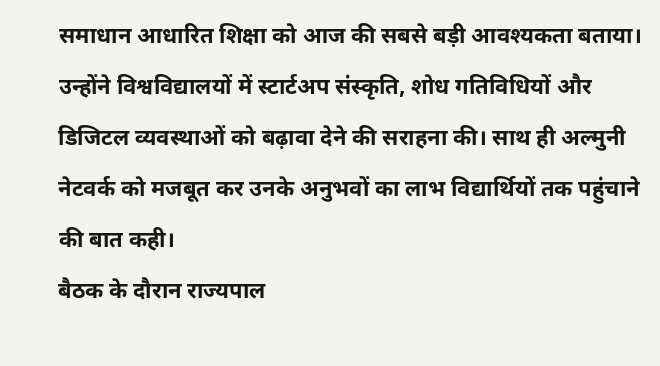समाधान आधारित शिक्षा को आज की सबसे बड़ी आवश्यकता बताया।
उन्होंने विश्वविद्यालयों में स्टार्टअप संस्कृति, शोध गतिविधियों और डिजिटल व्यवस्थाओं को बढ़ावा देने की सराहना की। साथ ही अल्मुनी नेटवर्क को मजबूत कर उनके अनुभवों का लाभ विद्यार्थियों तक पहुंचाने की बात कही।
बैठक के दौरान राज्यपाल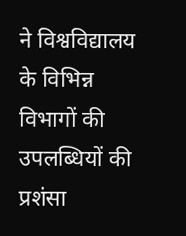ने विश्वविद्यालय के विभिन्न विभागों की उपलब्धियों की प्रशंसा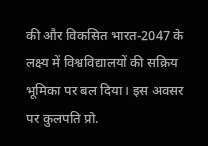की और विकसित भारत-2047 के लक्ष्य में विश्वविद्यालयों की सक्रिय भूमिका पर बल दिया। इस अवसर पर कुलपति प्रो.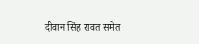दीवान सिंह रावत समेत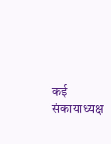कई संकायाध्यक्ष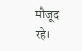मौजूद रहे।